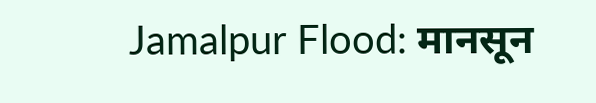Jamalpur Flood: मानसून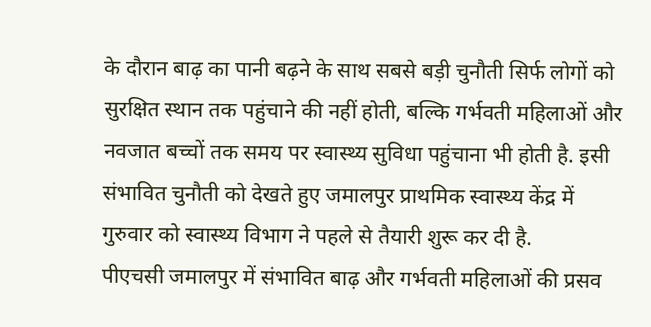के दौरान बाढ़ का पानी बढ़ने के साथ सबसे बड़ी चुनौती सिर्फ लोगों को सुरक्षित स्थान तक पहुंचाने की नहीं होती, बल्कि गर्भवती महिलाओं और नवजात बच्चों तक समय पर स्वास्थ्य सुविधा पहुंचाना भी होती है. इसी संभावित चुनौती को देखते हुए जमालपुर प्राथमिक स्वास्थ्य केंद्र में गुरुवार को स्वास्थ्य विभाग ने पहले से तैयारी शुरू कर दी है.
पीएचसी जमालपुर में संभावित बाढ़ और गर्भवती महिलाओं की प्रसव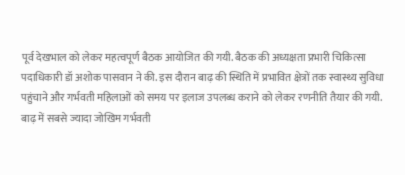पूर्व देखभाल को लेकर महत्वपूर्ण बैठक आयोजित की गयी. बैठक की अध्यक्षता प्रभारी चिकित्सा पदाधिकारी डॉ अशोक पासवान ने की. इस दौरान बाढ़ की स्थिति में प्रभावित क्षेत्रों तक स्वास्थ्य सुविधा पहुंचाने और गर्भवती महिलाओं को समय पर इलाज उपलब्ध कराने को लेकर रणनीति तैयार की गयी.
बाढ़ में सबसे ज्यादा जोखिम गर्भवती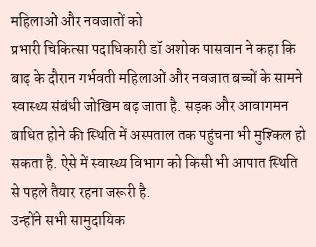महिलाओं और नवजातों को
प्रभारी चिकित्सा पदाधिकारी डॉ अशोक पासवान ने कहा कि बाढ़ के दौरान गर्भवती महिलाओं और नवजात बच्चों के सामने स्वास्थ्य संबंधी जोखिम बढ़ जाता है. सड़क और आवागमन बाधित होने की स्थिति में अस्पताल तक पहुंचना भी मुश्किल हो सकता है. ऐसे में स्वास्थ्य विभाग को किसी भी आपात स्थिति से पहले तैयार रहना जरूरी है.
उन्होंने सभी सामुदायिक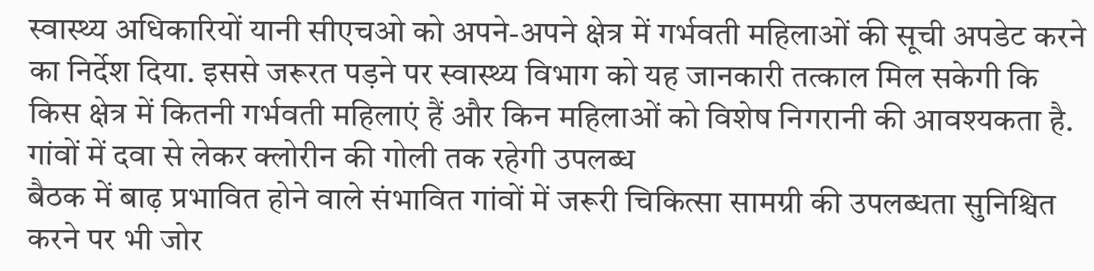स्वास्थ्य अधिकारियों यानी सीएचओ को अपने-अपने क्षेत्र में गर्भवती महिलाओं की सूची अपडेट करने का निर्देश दिया. इससे जरूरत पड़ने पर स्वास्थ्य विभाग को यह जानकारी तत्काल मिल सकेगी कि किस क्षेत्र में कितनी गर्भवती महिलाएं हैं और किन महिलाओं को विशेष निगरानी की आवश्यकता है.
गांवों में दवा से लेकर क्लोरीन की गोली तक रहेगी उपलब्ध
बैठक में बाढ़ प्रभावित होने वाले संभावित गांवों में जरूरी चिकित्सा सामग्री की उपलब्धता सुनिश्चित करने पर भी जोर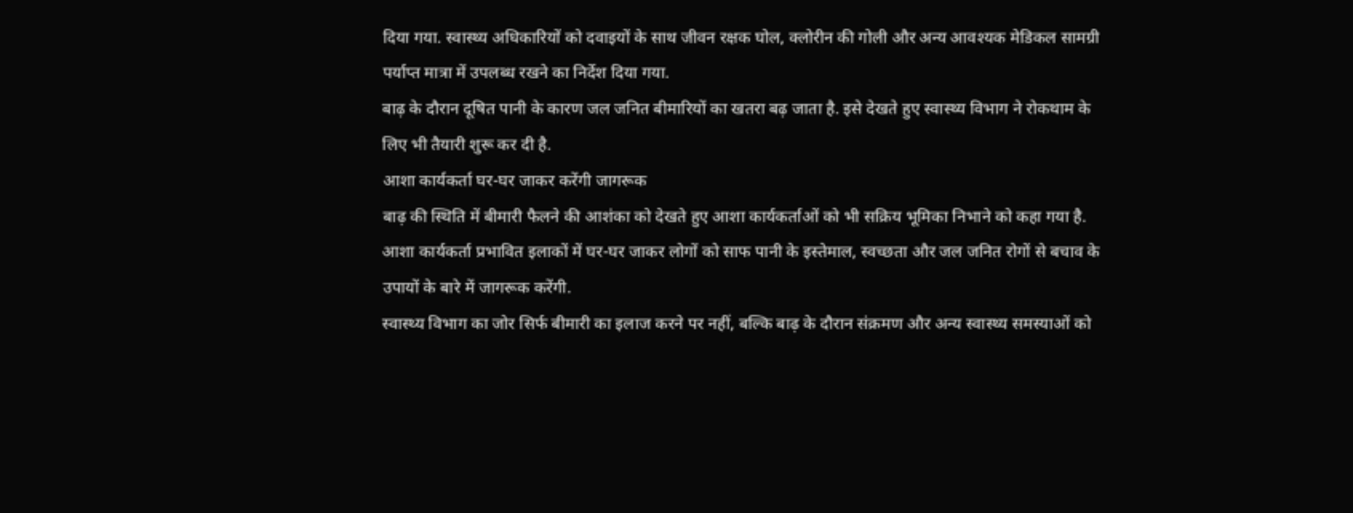दिया गया. स्वास्थ्य अधिकारियों को दवाइयों के साथ जीवन रक्षक घोल, क्लोरीन की गोली और अन्य आवश्यक मेडिकल सामग्री पर्याप्त मात्रा में उपलब्ध रखने का निर्देश दिया गया.
बाढ़ के दौरान दूषित पानी के कारण जल जनित बीमारियों का खतरा बढ़ जाता है. इसे देखते हुए स्वास्थ्य विभाग ने रोकथाम के लिए भी तैयारी शुरू कर दी है.
आशा कार्यकर्ता घर-घर जाकर करेंगी जागरूक
बाढ़ की स्थिति में बीमारी फैलने की आशंका को देखते हुए आशा कार्यकर्ताओं को भी सक्रिय भूमिका निभाने को कहा गया है. आशा कार्यकर्ता प्रभावित इलाकों में घर-घर जाकर लोगों को साफ पानी के इस्तेमाल, स्वच्छता और जल जनित रोगों से बचाव के उपायों के बारे में जागरूक करेंगी.
स्वास्थ्य विभाग का जोर सिर्फ बीमारी का इलाज करने पर नहीं, बल्कि बाढ़ के दौरान संक्रमण और अन्य स्वास्थ्य समस्याओं को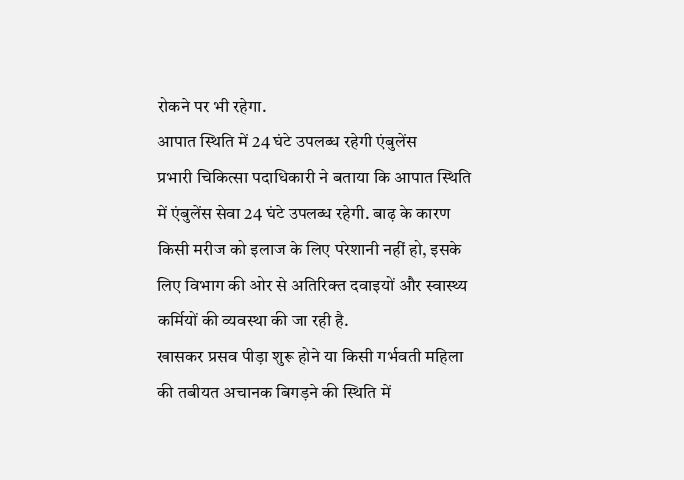रोकने पर भी रहेगा.
आपात स्थिति में 24 घंटे उपलब्ध रहेगी एंबुलेंस
प्रभारी चिकित्सा पदाधिकारी ने बताया कि आपात स्थिति में एंबुलेंस सेवा 24 घंटे उपलब्ध रहेगी. बाढ़ के कारण किसी मरीज को इलाज के लिए परेशानी नहीं हो, इसके लिए विभाग की ओर से अतिरिक्त दवाइयों और स्वास्थ्य कर्मियों की व्यवस्था की जा रही है.
खासकर प्रसव पीड़ा शुरू होने या किसी गर्भवती महिला की तबीयत अचानक बिगड़ने की स्थिति में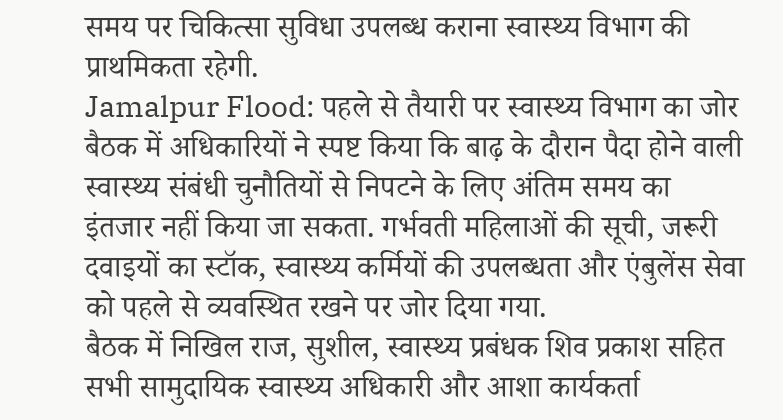समय पर चिकित्सा सुविधा उपलब्ध कराना स्वास्थ्य विभाग की प्राथमिकता रहेगी.
Jamalpur Flood: पहले से तैयारी पर स्वास्थ्य विभाग का जोर
बैठक में अधिकारियों ने स्पष्ट किया कि बाढ़ के दौरान पैदा होने वाली स्वास्थ्य संबंधी चुनौतियों से निपटने के लिए अंतिम समय का इंतजार नहीं किया जा सकता. गर्भवती महिलाओं की सूची, जरूरी दवाइयों का स्टॉक, स्वास्थ्य कर्मियों की उपलब्धता और एंबुलेंस सेवा को पहले से व्यवस्थित रखने पर जोर दिया गया.
बैठक में निखिल राज, सुशील, स्वास्थ्य प्रबंधक शिव प्रकाश सहित सभी सामुदायिक स्वास्थ्य अधिकारी और आशा कार्यकर्ता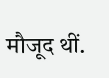मौजूद थीं.